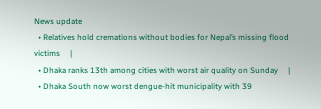News update
  • Relatives hold cremations without bodies for Nepal’s missing flood victims     |
  • Dhaka ranks 13th among cities with worst air quality on Sunday     |
  • Dhaka South now worst dengue-hit municipality with 39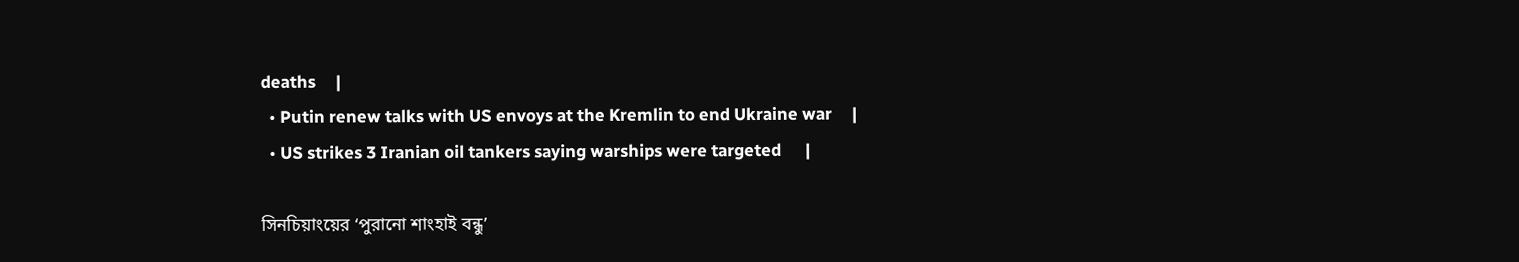deaths     |
  • Putin renew talks with US envoys at the Kremlin to end Ukraine war     |
  • US strikes 3 Iranian oil tankers saying warships were targeted      |

সিনচিয়াংয়ের ‘পুরানো শাংহাই বন্ধু’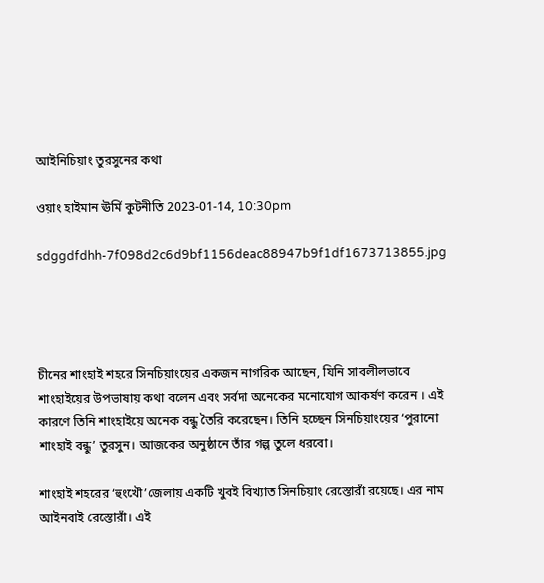আইনিচিয়াং তুরসুনের কথা

ওয়াং হাইমান ঊর্মি কুটনীতি 2023-01-14, 10:30pm

sdggdfdhh-7f098d2c6d9bf1156deac88947b9f1df1673713855.jpg




চীনের শাংহাই শহরে সিনচিয়াংয়ের একজন নাগরিক আছেন, যিনি সাবলীলভাবে শাংহাইয়ের উপভাষায় কথা বলেন এবং সর্বদা অনেকের মনোযোগ আকর্ষণ করেন । এই কারণে তিনি শাংহাইয়ে অনেক বন্ধু তৈরি করেছেন। তিনি হচ্ছেন সিনচিয়াংয়ের ‘পুরানো শাংহাই বন্ধু’ তুরসুন। আজকের অনুষ্ঠানে তাঁর গল্প তুলে ধরবো।

শাংহাই শহরের ‘হুংখৌ’জেলায় একটি খুবই বিখ্যাত সিনচিয়াং রেস্তোরাঁ রয়েছে। এর নাম আইনবাই রেস্তোরাঁ। এই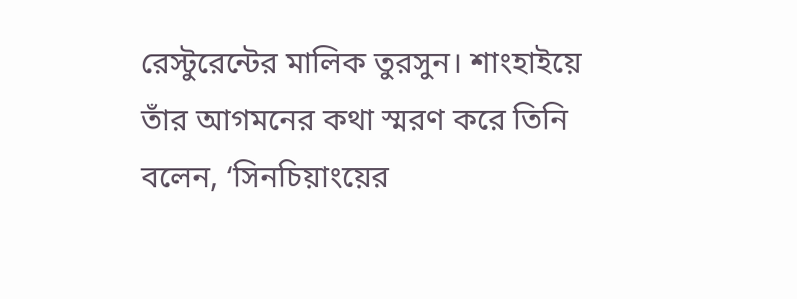রেস্টুরেন্টের মালিক তুরসুন। শাংহাইয়ে তাঁর আগমনের কথা স্মরণ করে তিনি বলেন, ‘সিনচিয়াংয়ের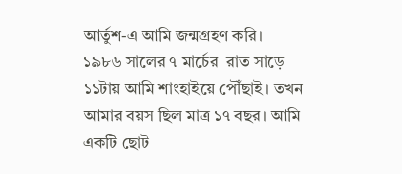আর্তুশ-এ আমি জন্মগ্রহণ করি। ১৯৮৬ সালের ৭ মার্চের  রাত সাড়ে ১১টায় আমি শাংহাইয়ে পৌঁছাই। তখন আমার বয়স ছিল মাত্র ১৭ বছর। আমি একটি ছোট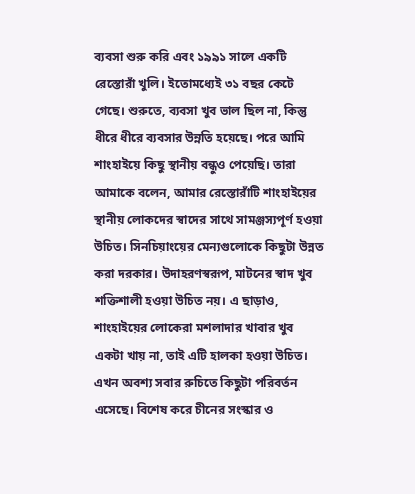ব্যবসা শুরু করি এবং ১৯৯১ সালে একটি রেস্তোরাঁ খুলি। ইতোমধ্যেই ৩১ বছর কেটে গেছে। শুরুতে, ব্যবসা খুব ভাল ছিল না, কিন্তু ধীরে ধীরে ব্যবসার উন্নতি হয়েছে। পরে আমি শাংহাইয়ে কিছু স্থানীয় বন্ধুও পেয়েছি। তারা আমাকে বলেন, আমার রেস্তোরাঁটি শাংহাইয়ের স্থানীয় লোকদের স্বাদের সাথে সামঞ্জস্যপূর্ণ হওয়া উচিত। সিনচিয়াংয়ের মেন্যগুলোকে কিছুটা উন্নত করা দরকার। উদাহরণস্বরূপ, মাটনের স্বাদ খুব শক্তিশালী হওয়া উচিত নয়। এ ছাড়াও, শাংহাইয়ের লোকেরা মশলাদার খাবার খুব একটা খায় না, তাই এটি হালকা হওয়া উচিত। এখন অবশ্য সবার রুচিতে কিছুটা পরিবর্তন এসেছে। বিশেষ করে চীনের সংস্কার ও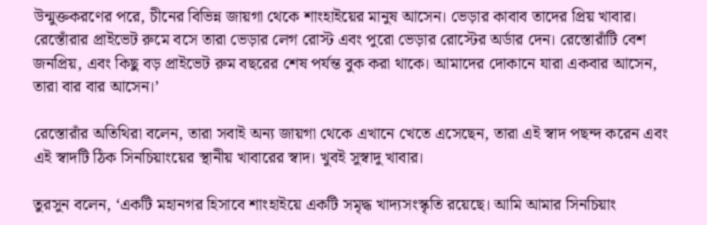উন্মুক্তকরণের পরে, চীনের বিভিন্ন জায়গা থেকে শাংহাইয়ের মানুষ আসেন। ভেড়ার কাবাব তাদের প্রিয় খাবার। রেস্তোঁরার প্রাইভেট রুমে বসে তারা ভেড়ার লেগ রোস্ট এবং পুরো ভেড়ার রোস্টের অর্ডার দেন। রেস্তোরাঁটি বেশ জনপ্রিয়, এবং কিছু বড় প্রাইভেট রুম বছরের শেষ পর্যন্ত বুক করা থাকে। আমাদের দোকানে যারা একবার আসেন, তারা বার বার আসেন।’

রেস্তোরাঁর অতিথিরা বলেন, তারা সবাই অন্য জায়গা থেকে এখানে খেতে এসেছেন, তারা এই স্বাদ পছন্দ করেন এবং এই স্বাদটি ঠিক সিনচিয়াংয়ের স্থানীয় খাবারের স্বাদ। খুবই সুস্বাদু খাবার।

তুরসুন বলেন, ‘একটি মহানগর হিসাবে শাংহাইয়ে একটি সমৃদ্ধ খাদ্যসংস্কৃতি রয়েছে। আমি আমার সিনচিয়াং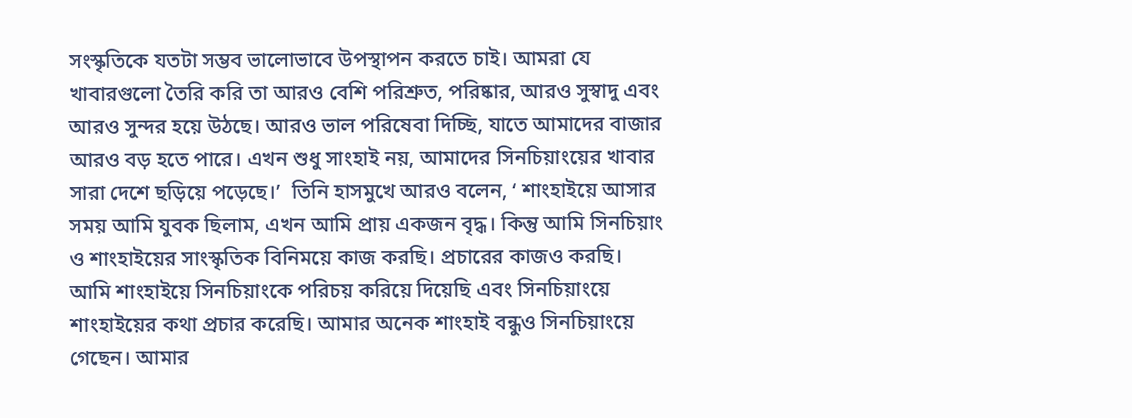সংস্কৃতিকে যতটা সম্ভব ভালোভাবে উপস্থাপন করতে চাই। আমরা যে খাবারগুলো তৈরি করি তা আরও বেশি পরিশ্রুত, পরিষ্কার, আরও সুস্বাদু এবং আরও সুন্দর হয়ে উঠছে। আরও ভাল পরিষেবা দিচ্ছি, যাতে আমাদের বাজার আরও বড় হতে পারে। এখন শুধু সাংহাই নয়, আমাদের সিনচিয়াংয়ের খাবার সারা দেশে ছড়িয়ে পড়েছে।’  তিনি হাসমুখে আরও বলেন, ‘ শাংহাইয়ে আসার সময় আমি যুবক ছিলাম, এখন আমি প্রায় একজন বৃদ্ধ। কিন্তু আমি সিনচিয়াং ও শাংহাইয়ের সাংস্কৃতিক বিনিময়ে কাজ করছি। প্রচারের কাজও করছি। আমি শাংহাইয়ে সিনচিয়াংকে পরিচয় করিয়ে দিয়েছি এবং সিনচিয়াংয়ে শাংহাইয়ের কথা প্রচার করেছি। আমার অনেক শাংহাই বন্ধুও সিনচিয়াংয়ে গেছেন। আমার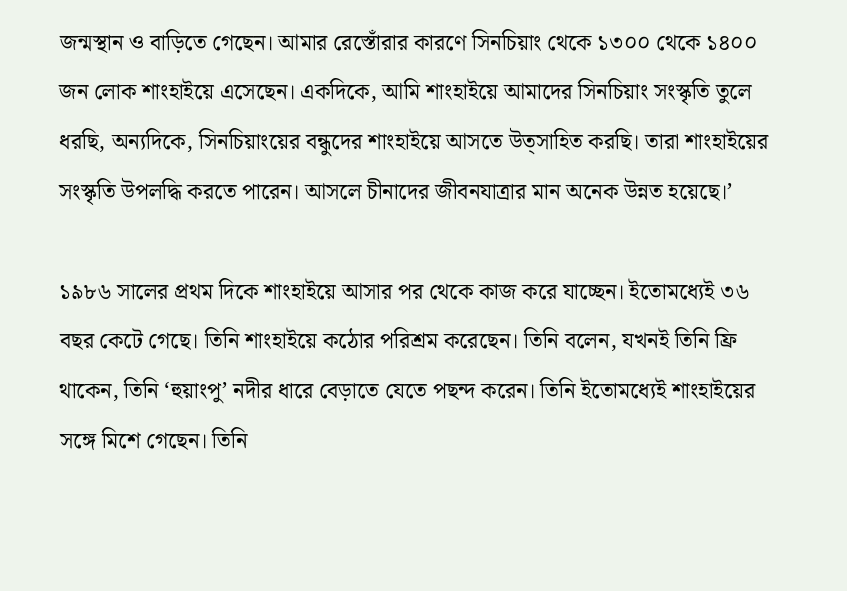জন্মস্থান ও বাড়িতে গেছেন। আমার রেস্তোঁরার কারণে সিনচিয়াং থেকে ১৩০০ থেকে ১৪০০ জন লোক শাংহাইয়ে এসেছেন। একদিকে, আমি শাংহাইয়ে আমাদের সিনচিয়াং সংস্কৃতি তুলে ধরছি, অন্যদিকে, সিনচিয়াংয়ের বন্ধুদের শাংহাইয়ে আসতে উত্সাহিত করছি। তারা শাংহাইয়ের সংস্কৃতি উপলদ্ধি করতে পারেন। আসলে চীনাদের জীবনযাত্রার মান অনেক উন্নত হয়েছে।’

১৯৮৬ সালের প্রথম দিকে শাংহাইয়ে আসার পর থেকে কাজ করে যাচ্ছেন। ইতোমধ্যেই ৩৬ বছর কেটে গেছে। তিনি শাংহাইয়ে কঠোর পরিশ্রম করেছেন। তিনি বলেন, যখনই তিনি ফ্রি থাকেন, তিনি ‘হুয়াংপু’ নদীর ধারে বেড়াতে যেতে পছন্দ করেন। তিনি ইতোমধ্যেই শাংহাইয়ের সঙ্গে মিশে গেছেন। তিনি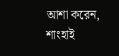আশা করেন, শাংহাই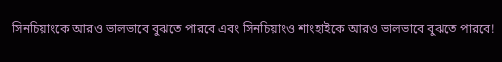সিনচিয়াংকে আরও ভালভাবে বুঝতে পারবে এবং সিনচিয়াংও শাংহাইকে আরও ভালভাবে বুঝতে পারবে!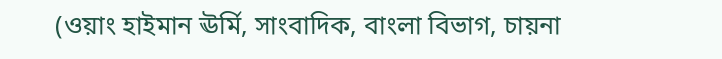(ওয়াং হাইমান ঊর্মি, সাংবাদিক, বাংলা বিভাগ, চায়না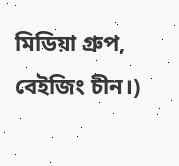মিডিয়া গ্রুপ, বেইজিং চীন।)